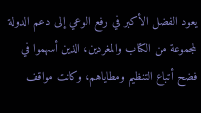يعود الفضل الأكبر في رفع الوعي إلى دعم الدولة لمجموعة من الكتاب والمغردين، الذين أسهموا في فضح أتباع التنظيم ومطاياهم، وكانت مواقف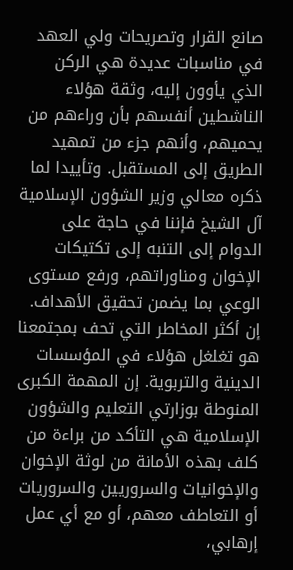صانع القرار وتصريحات ولي العهد في مناسبات عديدة هي الركن الذي يأوون إليه، وثقة هؤلاء الناشطين أنفسهم بأن وراءهم من يحميهم، وأنهم جزء من تمهيد الطريق إلى المستقبل. وتأييدا لما ذكره معالي وزير الشؤون الإسلامية آل الشيخ فإننا في حاجة على الدوام إلى التنبه إلى تكتيكات الإخوان ومناوراتهم، ورفع مستوى الوعي بما يضمن تحقيق الأهداف.
إن أكثر المخاطر التي تحف بمجتمعنا هو تغلغل هؤلاء في المؤسسات الدينية والتربوية. إن المهمة الكبرى المنوطة بوزارتي التعليم والشؤون الإسلامية هي التأكد من براءة من كلف بهذه الأمانة من لوثة الإخوان والإخوانيات والسروريين والسروريات أو التعاطف معهم، أو مع أي عمل إرهابي،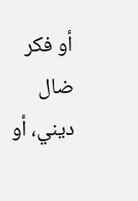أو فكر ضال ديني، أو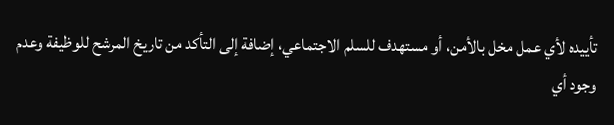تأييده لأي عمل مخل بالأمن، أو مستهدف للسلم الاجتماعي، إضافة إلى التأكد من تاريخ المرشح للوظيفة وعدم وجود أي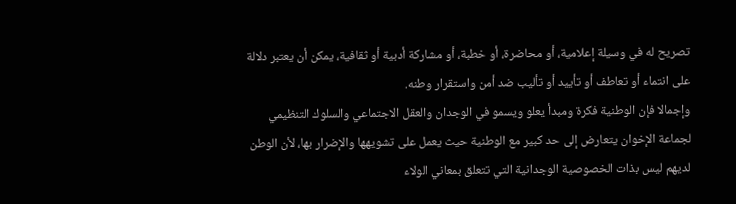تصريح له في وسيلة إعلامية، أو محاضرة، أو خطبة، أو مشاركة أدبية أو ثقافية، يمكن أن يعتبر دلالة على انتماء أو تعاطف أو تأييد أو تأليب ضد أمن واستقرار وطنه.
وإجمالا فإن الوطنية فكرة ومبدأ يعلو ويسمو في الوجدان والعقل الاجتماعي والسلوك التنظيمي لجماعة الإخوان يتعارض إلى حد كبير مع الوطنية حيث يعمل على تشويهها والإضرار بها، لأن الوطن لديهم ليس بذات الخصوصية الوجدانية التي تتعلق بمعاني الولاء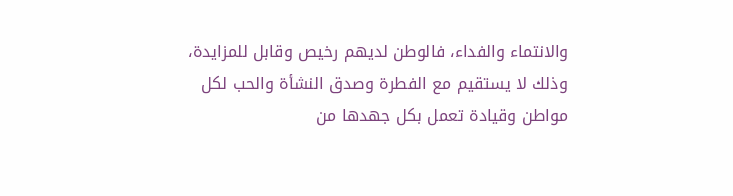والانتماء والفداء، فالوطن لديهم رخيص وقابل للمزايدة، وذلك لا يستقيم مع الفطرة وصدق النشأة والحب لكل مواطن وقيادة تعمل بكل جهدها من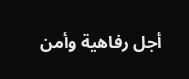أجل رفاهية وأمن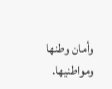وأمان وطنها ومواطنيها.